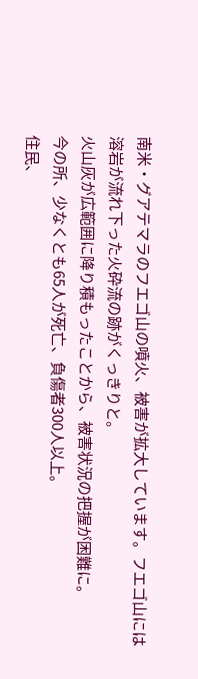南米・グアテマラのフエゴ山の噴火、被害が拡大しています。フエゴ山には溶岩が流れ下った火砕流の跡がくっきりと。
火山灰が広範囲に降り積もったことから、被害状況の把握が困難に。
今の所、少なくとも65人が死亡、負傷者300人以上。
住民、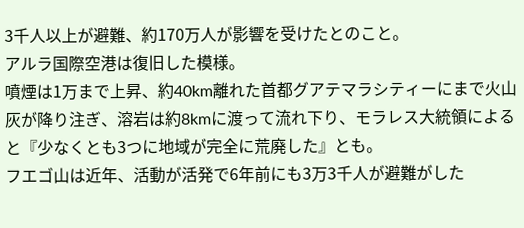3千人以上が避難、約170万人が影響を受けたとのこと。
アルラ国際空港は復旧した模様。
噴煙は1万まで上昇、約40km離れた首都グアテマラシティーにまで火山灰が降り注ぎ、溶岩は約8kmに渡って流れ下り、モラレス大統領によると『少なくとも3つに地域が完全に荒廃した』とも。
フエゴ山は近年、活動が活発で6年前にも3万3千人が避難がした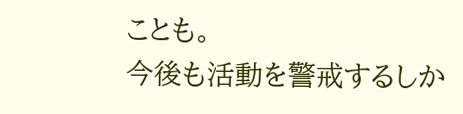ことも。
今後も活動を警戒するしか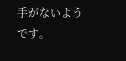手がないようです。